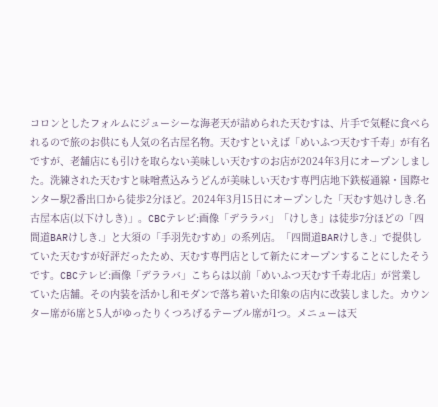コロンとしたフォルムにジューシーな海老天が詰められた天むすは、片手で気軽に食べられるので旅のお供にも人気の名古屋名物。天むすといえば「めいふつ天むす千寿」が有名ですが、老舗店にも引けを取らない美味しい天むすのお店が2024年3月にオープンしました。洗練された天むすと味噌煮込みうどんが美味しい天むす専門店地下鉄桜通線・国際センター駅2番出口から徒歩2分ほど。2024年3月15日にオープンした「天むす処けしき.名古屋本店(以下けしき)」。CBCテレビ:画像「デララバ」「けしき」は徒歩7分ほどの「四間道BARけしき.」と大須の「手羽先むすめ」の系列店。「四間道BARけしき.」で提供していた天むすが好評だったため、天むす専門店として新たにオープンすることにしたそうです。CBCテレビ:画像「デララバ」こちらは以前「めいふつ天むす千寿北店」が営業していた店舗。その内装を活かし和モダンで落ち着いた印象の店内に改装しました。カウンター席が6席と5人がゆったりくつろげるテーブル席が1つ。メニューは天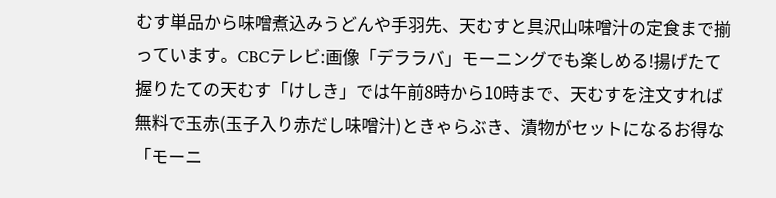むす単品から味噌煮込みうどんや手羽先、天むすと具沢山味噌汁の定食まで揃っています。CBCテレビ:画像「デララバ」モーニングでも楽しめる!揚げたて握りたての天むす「けしき」では午前8時から10時まで、天むすを注文すれば無料で玉赤(玉子入り赤だし味噌汁)ときゃらぶき、漬物がセットになるお得な「モーニ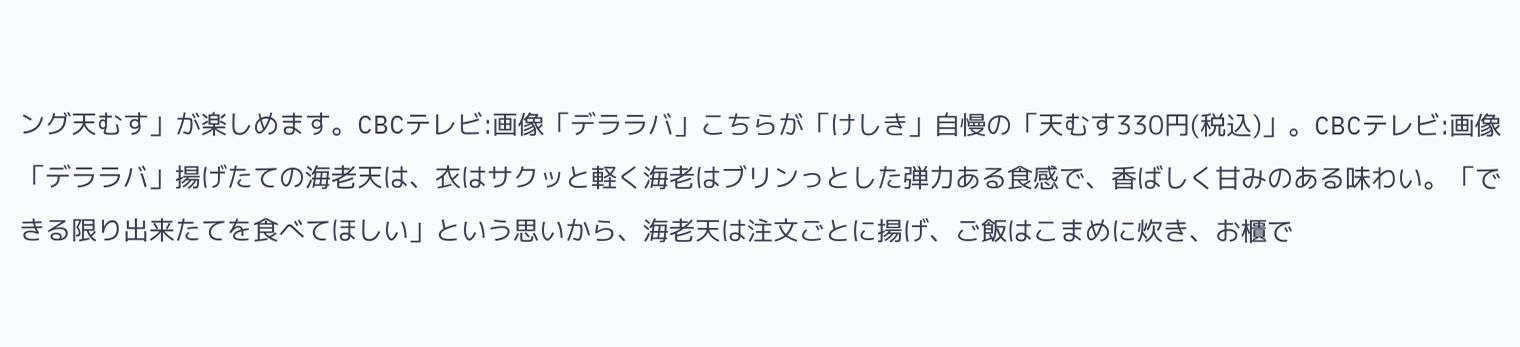ング天むす」が楽しめます。CBCテレビ:画像「デララバ」こちらが「けしき」自慢の「天むす330円(税込)」。CBCテレビ:画像「デララバ」揚げたての海老天は、衣はサクッと軽く海老はブリンっとした弾力ある食感で、香ばしく甘みのある味わい。「できる限り出来たてを食べてほしい」という思いから、海老天は注文ごとに揚げ、ご飯はこまめに炊き、お櫃で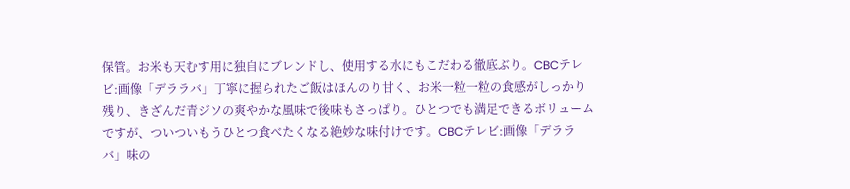保管。お米も天むす用に独自にブレンドし、使用する水にもこだわる徹底ぶり。CBCテレビ:画像「デララバ」丁寧に握られたご飯はほんのり甘く、お米一粒一粒の食感がしっかり残り、きざんだ青ジソの爽やかな風味で後味もさっぱり。ひとつでも満足できるボリュームですが、ついついもうひとつ食べたくなる絶妙な味付けです。CBCテレビ:画像「デララバ」味の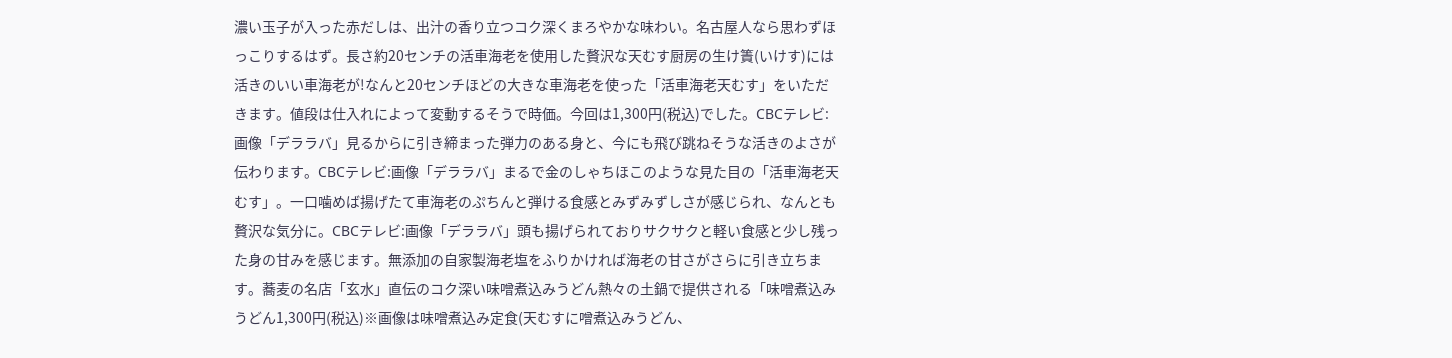濃い玉子が入った赤だしは、出汁の香り立つコク深くまろやかな味わい。名古屋人なら思わずほっこりするはず。長さ約20センチの活車海老を使用した贅沢な天むす厨房の生け簀(いけす)には活きのいい車海老が!なんと20センチほどの大きな車海老を使った「活車海老天むす」をいただきます。値段は仕入れによって変動するそうで時価。今回は1,300円(税込)でした。CBCテレビ:画像「デララバ」見るからに引き締まった弾力のある身と、今にも飛び跳ねそうな活きのよさが伝わります。CBCテレビ:画像「デララバ」まるで金のしゃちほこのような見た目の「活車海老天むす」。一口噛めば揚げたて車海老のぷちんと弾ける食感とみずみずしさが感じられ、なんとも贅沢な気分に。CBCテレビ:画像「デララバ」頭も揚げられておりサクサクと軽い食感と少し残った身の甘みを感じます。無添加の自家製海老塩をふりかければ海老の甘さがさらに引き立ちます。蕎麦の名店「玄水」直伝のコク深い味噌煮込みうどん熱々の土鍋で提供される「味噌煮込みうどん1,300円(税込)※画像は味噌煮込み定食(天むすに噌煮込みうどん、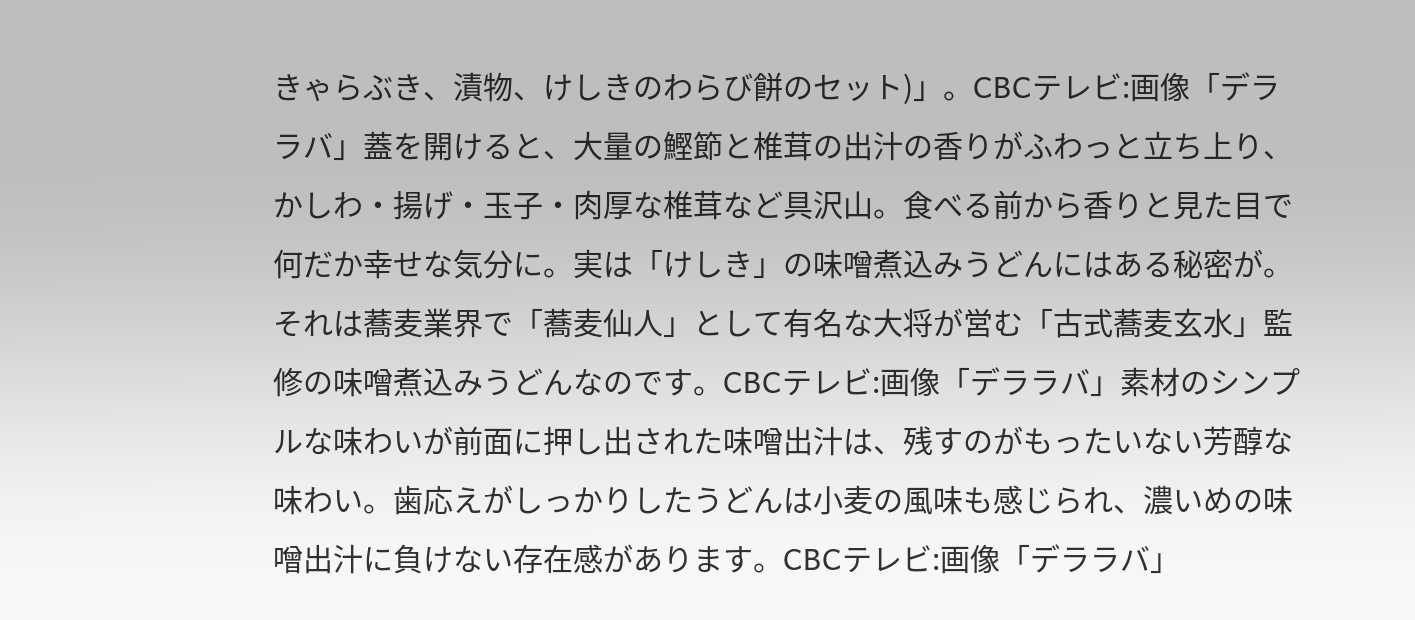きゃらぶき、漬物、けしきのわらび餅のセット)」。CBCテレビ:画像「デララバ」蓋を開けると、大量の鰹節と椎茸の出汁の香りがふわっと立ち上り、かしわ・揚げ・玉子・肉厚な椎茸など具沢山。食べる前から香りと見た目で何だか幸せな気分に。実は「けしき」の味噌煮込みうどんにはある秘密が。それは蕎麦業界で「蕎麦仙人」として有名な大将が営む「古式蕎麦玄水」監修の味噌煮込みうどんなのです。CBCテレビ:画像「デララバ」素材のシンプルな味わいが前面に押し出された味噌出汁は、残すのがもったいない芳醇な味わい。歯応えがしっかりしたうどんは小麦の風味も感じられ、濃いめの味噌出汁に負けない存在感があります。CBCテレビ:画像「デララバ」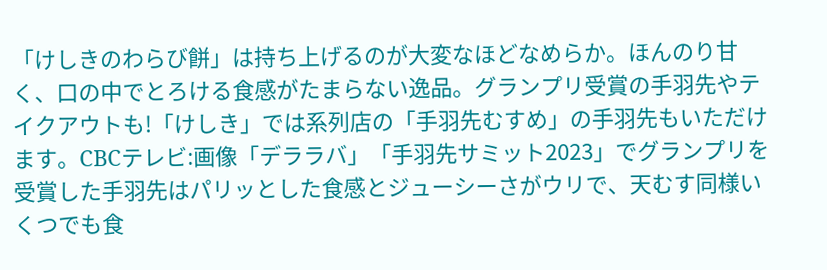「けしきのわらび餅」は持ち上げるのが大変なほどなめらか。ほんのり甘く、口の中でとろける食感がたまらない逸品。グランプリ受賞の手羽先やテイクアウトも!「けしき」では系列店の「手羽先むすめ」の手羽先もいただけます。CBCテレビ:画像「デララバ」「手羽先サミット2023」でグランプリを受賞した手羽先はパリッとした食感とジューシーさがウリで、天むす同様いくつでも食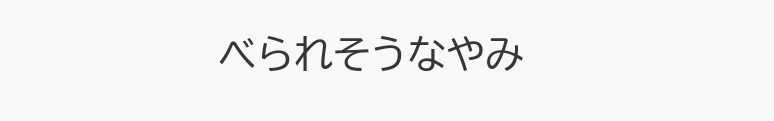べられそうなやみ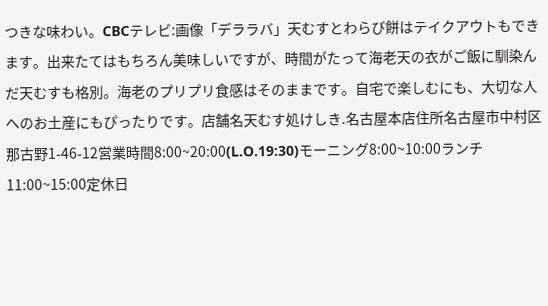つきな味わい。CBCテレビ:画像「デララバ」天むすとわらび餅はテイクアウトもできます。出来たてはもちろん美味しいですが、時間がたって海老天の衣がご飯に馴染んだ天むすも格別。海老のプリプリ食感はそのままです。自宅で楽しむにも、大切な人へのお土産にもぴったりです。店舗名天むす処けしき.名古屋本店住所名古屋市中村区那古野1-46-12営業時間8:00~20:00(L.O.19:30)モーニング8:00~10:00ランチ11:00~15:00定休日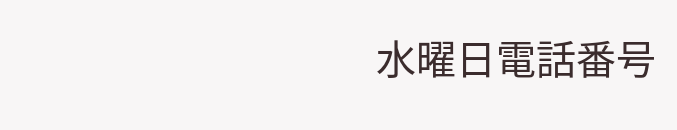水曜日電話番号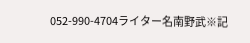052-990-4704ライター名南野武※記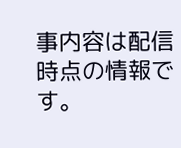事内容は配信時点の情報です。